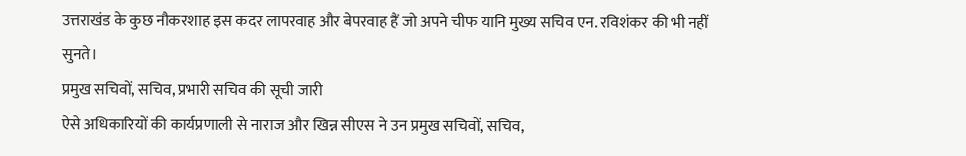उत्तराखंड के कुछ नौकरशाह इस कदर लापरवाह और बेपरवाह हैं जो अपने चीफ यानि मुख्य सचिव एन. रविशंकर की भी नहीं सुनते।
प्रमुख सचिवों, सचिव, प्रभारी सचिव की सूची जारी
ऐसे अधिकारियों की कार्यप्रणाली से नाराज और खिन्न सीएस ने उन प्रमुख सचिवों, सचिव,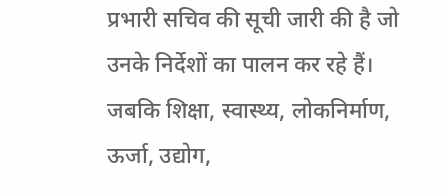प्रभारी सचिव की सूची जारी की है जो उनके निर्देशों का पालन कर रहे हैं।
जबकि शिक्षा, स्वास्थ्य, लोकनिर्माण, ऊर्जा, उद्योग,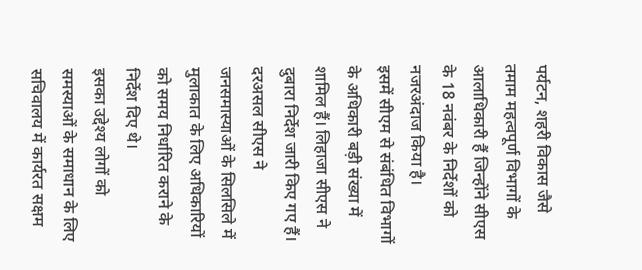पर्यटन, शहरी विकास जैसे तमाम महत्वपूर्ण विभागों के आलाधिकारी हैं जिन्होंने सीएस के 18 नवंबर के निर्देशों को नजरअंदाज किया है।
इसमें सीएम से संबंधित विभागों के अधिकारी बड़ी संख्या में शामिल हैं। लिहाजा सीएस ने दुबारा निर्देश जारी किए गए हैं। दरअसल सीएस ने जनसमास्याओं के सिलसिले में मुलाकात के लिए अधिकारियों को समय निर्धारित कराने के निर्देश दिए थे।
इसका उद्देश्य लोगों को समस्याओं के समाधान के लिए सचिवालय में कार्यरत सक्षम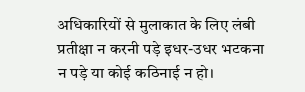अधिकारियों से मुलाकात के लिए लंबी प्रतीक्षा न करनी पड़े इधर-उधर भटकना न पड़े या कोई कठिनाई न हो।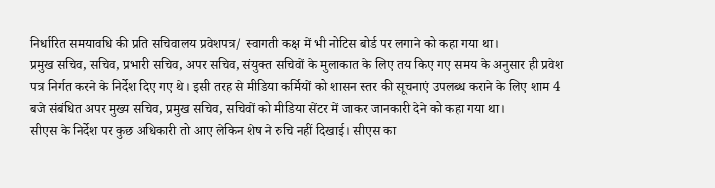निर्धारित समयावधि की प्रति सचिवालय प्रवेशपत्र/ स्वागती कक्ष में भी नोटिस बोर्ड पर लगाने को कहा गया था।
प्रमुख सचिव, सचिव, प्रभारी सचिव, अपर सचिव, संयुक्त सचिवों के मुलाकात के लिए तय किए गए समय के अनुसार ही प्रवेश पत्र निर्गत करने के निर्देश दिए गए थे। इसी तरह से मीडिया कर्मियों को शासन स्तर की सूचनाएं उपलब्ध कराने के लिए शाम 4 बजे संबंधित अपर मुख्य सचिव, प्रमुख सचिव, सचिवों को मीडिया सेंटर में जाकर जानकारी देने को कहा गया था।
सीएस के निर्देश पर कुछ अधिकारी तो आए लेकिन शेष ने रुचि नहीं दिखाई। सीएस का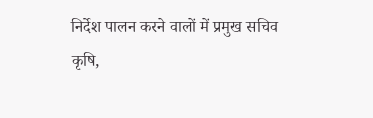निर्देश पालन करने वालों में प्रमुख सचिव कृषि,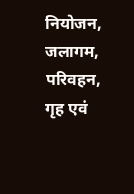नियोजन, जलागम, परिवहन, गृह एवं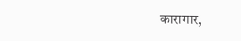कारागार,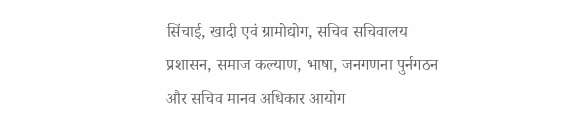सिंचाई, खादी एवं ग्रामोद्योग, सचिव सचिवालय प्रशासन, समाज कल्याण, भाषा, जनगणना पुर्नगठन और सचिव मानव अधिकार आयोग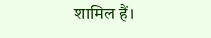शामिल हैं।